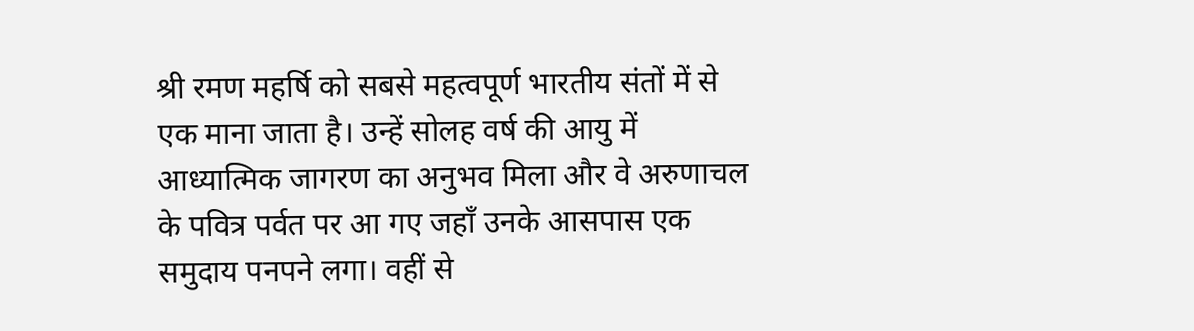श्री रमण महर्षि को सबसे महत्वपूर्ण भारतीय संतों में से एक माना जाता है। उन्हें सोलह वर्ष की आयु में आध्यात्मिक जागरण का अनुभव मिला और वे अरुणाचल के पवित्र पर्वत पर आ गए जहाँ उनके आसपास एक समुदाय पनपने लगा। वहीं से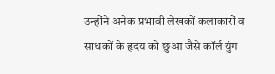उन्होंने अनेक प्रभावी लेखकों कलाकारों व साधकों के हृदय को छुआ जैसे कॉर्ल युंग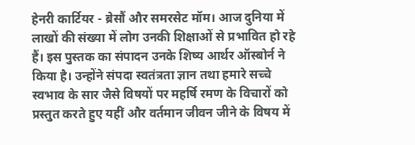हेनरी कार्टियर - ब्रेसौं और समरसेट मॉम। आज दुनिया में लाखों की संख्या में लोग उनकी शिक्षाओं से प्रभावित हो रहे हैं। इस पुस्तक का संपादन उनके शिष्य आर्थर ऑस्बोर्न ने किया है। उन्होंने संपदा स्वतंत्रता ज्ञान तथा हमारे सच्चे स्वभाव के सार जैसे विषयों पर महर्षि रमण के विचारों को प्रस्तुत करते हुए यहीं और वर्तमान जीवन जीने के विषय में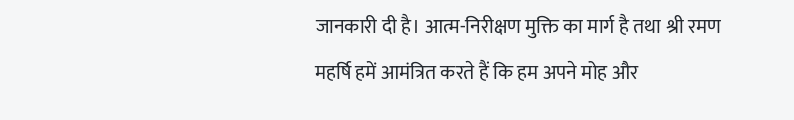जानकारी दी है। आत्म-निरीक्षण मुक्ति का मार्ग है तथा श्री रमण महर्षि हमें आमंत्रित करते हैं कि हम अपने मोह और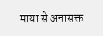माया से अनासक्त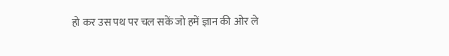हो कर उस पथ पर चल सकें जो हमें ज्ञान की ओर ले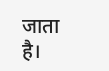जाता है।